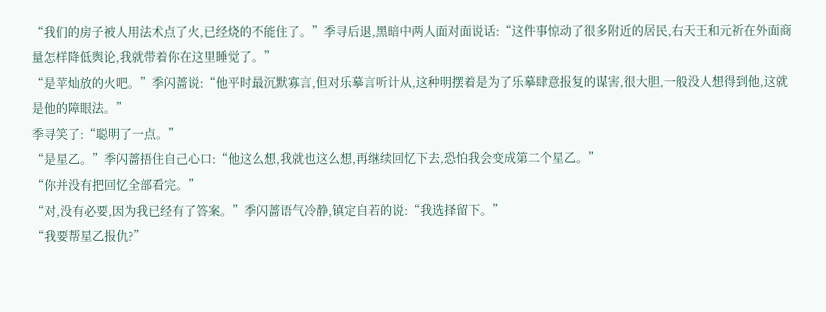“我们的房子被人用法术点了火,已经烧的不能住了。”季寻后退,黑暗中两人面对面说话:“这件事惊动了很多附近的居民,右天王和元祈在外面商量怎样降低舆论,我就带着你在这里睡觉了。”
“是苹灿放的火吧。”季闪蔷说:“他平时最沉默寡言,但对乐摹言听计从,这种明摆着是为了乐摹肆意报复的谋害,很大胆,一般没人想得到他,这就是他的障眼法。”
季寻笑了:“聪明了一点。”
“是星乙。”季闪蔷捂住自己心口:“他这么想,我就也这么想,再继续回忆下去,恐怕我会变成第二个星乙。”
“你并没有把回忆全部看完。”
“对,没有必要,因为我已经有了答案。”季闪蔷语气冷静,镇定自若的说:“我选择留下。”
“我要帮星乙报仇?”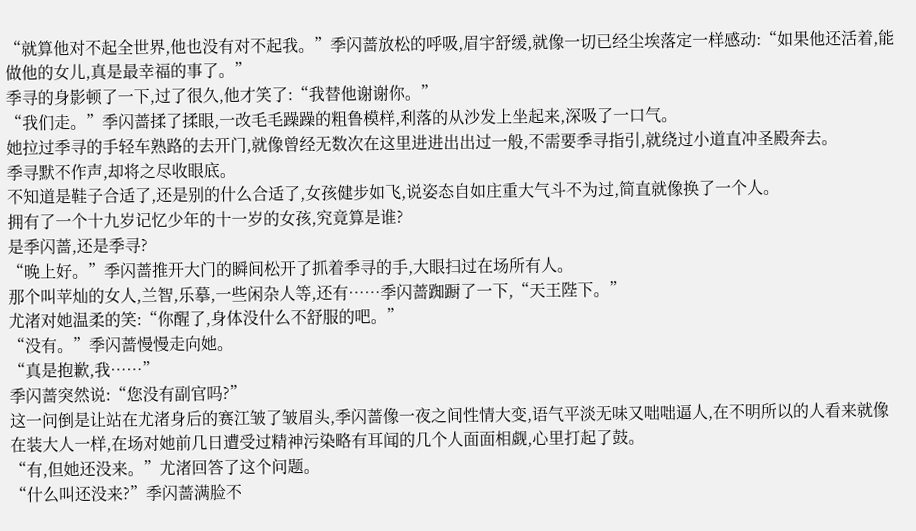“就算他对不起全世界,他也没有对不起我。”季闪蔷放松的呼吸,眉宇舒缓,就像一切已经尘埃落定一样感动:“如果他还活着,能做他的女儿,真是最幸福的事了。”
季寻的身影顿了一下,过了很久,他才笑了:“我替他谢谢你。”
“我们走。”季闪蔷揉了揉眼,一改毛毛躁躁的粗鲁模样,利落的从沙发上坐起来,深吸了一口气。
她拉过季寻的手轻车熟路的去开门,就像曾经无数次在这里进进出出过一般,不需要季寻指引,就绕过小道直冲圣殿奔去。
季寻默不作声,却将之尽收眼底。
不知道是鞋子合适了,还是别的什么合适了,女孩健步如飞,说姿态自如庄重大气斗不为过,简直就像换了一个人。
拥有了一个十九岁记忆少年的十一岁的女孩,究竟算是谁?
是季闪蔷,还是季寻?
“晚上好。”季闪蔷推开大门的瞬间松开了抓着季寻的手,大眼扫过在场所有人。
那个叫苹灿的女人,兰智,乐摹,一些闲杂人等,还有……季闪蔷踟蹰了一下,“天王陛下。”
尤渚对她温柔的笑:“你醒了,身体没什么不舒服的吧。”
“没有。”季闪蔷慢慢走向她。
“真是抱歉,我……”
季闪蔷突然说:“您没有副官吗?”
这一问倒是让站在尤渚身后的赛江皱了皱眉头,季闪蔷像一夜之间性情大变,语气平淡无味又咄咄逼人,在不明所以的人看来就像在装大人一样,在场对她前几日遭受过精神污染略有耳闻的几个人面面相觑,心里打起了鼓。
“有,但她还没来。”尤渚回答了这个问题。
“什么叫还没来?”季闪蔷满脸不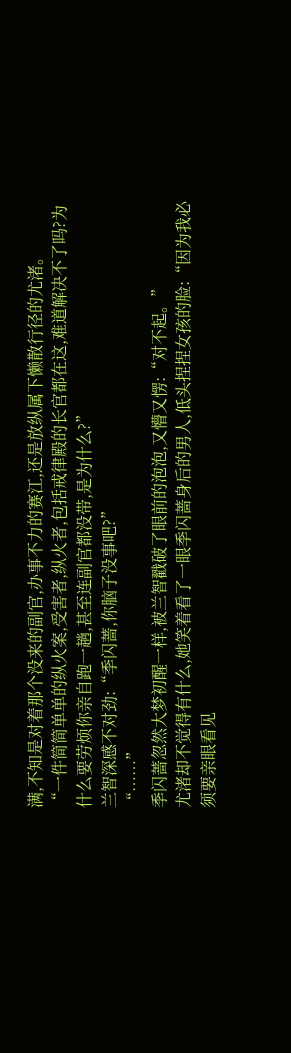满,不知是对着那个没来的副官,办事不力的赛江,还是放纵属下懒散行径的尤渚。
“一件简简单单的纵火案,受害者,纵火者,包括戒律殿的长官都在这,难道解决不了吗?为什么要劳烦你亲自跑一趟,甚至连副官都没带,是为什么?”
兰智深感不对劲:“季闪蔷,你脑子没事吧?”
“……”
季闪蔷忽然大梦初醒一样,被兰智戳破了眼前的泡泡,又懵又愣:“对不起。”
尤渚却不觉得有什么,她笑着看了一眼季闪蔷身后的男人,低头捏捏女孩的脸:“因为我必须要亲眼看见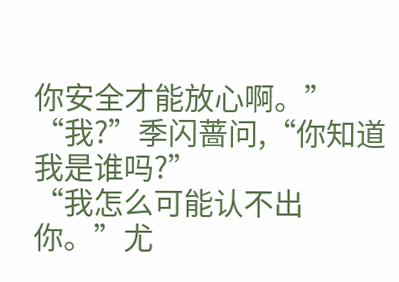你安全才能放心啊。”
“我?”季闪蔷问,“你知道我是谁吗?”
“我怎么可能认不出你。”尤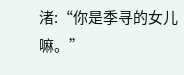渚:“你是季寻的女儿嘛。”